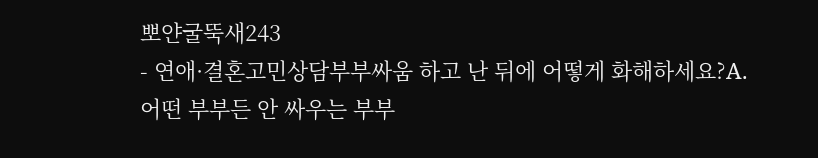뽀얀굴뚝새243
- 연애·결혼고민상담부부싸움 하고 난 뒤에 어떻게 화해하세요?A. 어떤 부부든 안 싸우는 부부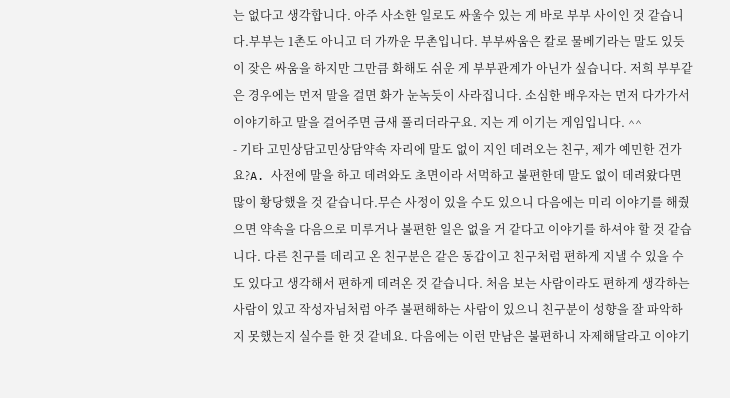는 없다고 생각합니다. 아주 사소한 일로도 싸울수 있는 게 바로 부부 사이인 것 같습니다.부부는 1촌도 아니고 더 가까운 무촌입니다. 부부싸움은 칼로 물베기라는 말도 있듯이 잦은 싸움을 하지만 그만큼 화해도 쉬운 게 부부관계가 아닌가 싶습니다. 저희 부부같은 경우에는 먼저 말을 걸면 화가 눈녹듯이 사라집니다. 소심한 배우자는 먼저 다가가서 이야기하고 말을 걸어주면 금새 풀리더라구요. 지는 게 이기는 게임입니다. ^^
- 기타 고민상담고민상담약속 자리에 말도 없이 지인 데려오는 친구, 제가 예민한 건가요?A. 사전에 말을 하고 데려와도 초면이라 서먹하고 불편한데 말도 없이 데려왔다면 많이 황당했을 것 같습니다.무슨 사정이 있을 수도 있으니 다음에는 미리 이야기를 해줬으면 약속을 다음으로 미루거나 불편한 일은 없을 거 같다고 이야기를 하셔야 할 것 같습니다. 다른 친구를 데리고 온 친구분은 같은 동갑이고 친구처럼 편하게 지낼 수 있을 수도 있다고 생각해서 편하게 데려온 것 같습니다. 처음 보는 사람이라도 편하게 생각하는 사람이 있고 작성자님처럼 아주 불편해하는 사람이 있으니 친구분이 성향을 잘 파악하지 못했는지 실수를 한 것 같네요. 다음에는 이런 만남은 불편하니 자제해달라고 이야기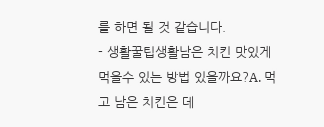를 하면 될 것 같습니다.
- 생활꿀팁생활남은 치킨 맛있게 먹을수 있는 방법 있을까요?A. 먹고 남은 치킨은 데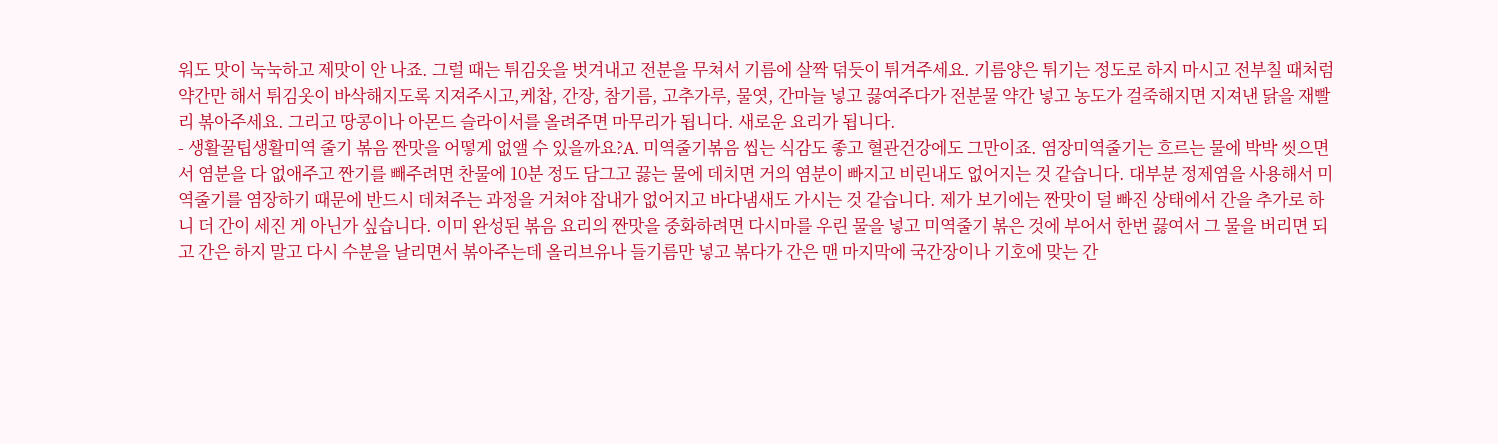워도 맛이 눅눅하고 제맛이 안 나죠. 그럴 때는 튀김옷을 벗겨내고 전분을 무쳐서 기름에 살짝 덖듯이 튀겨주세요. 기름양은 튀기는 정도로 하지 마시고 전부칠 때처럼 약간만 해서 튀김옷이 바삭해지도록 지져주시고,케찹, 간장, 참기름, 고추가루, 물엿, 간마늘 넣고 끓여주다가 전분물 약간 넣고 농도가 걸죽해지면 지져낸 닭을 재빨리 볶아주세요. 그리고 땅콩이나 아몬드 슬라이서를 올려주면 마무리가 됩니다. 새로운 요리가 됩니다.
- 생활꿀팁생활미역 줄기 볶음 짠맛을 어떻게 없앨 수 있을까요?A. 미역줄기볶음 씹는 식감도 좋고 혈관건강에도 그만이죠. 염장미역줄기는 흐르는 물에 박박 씻으면서 염분을 다 없애주고 짠기를 빼주려면 찬물에 10분 정도 담그고 끓는 물에 데치면 거의 염분이 빠지고 비린내도 없어지는 것 같습니다. 대부분 정제염을 사용해서 미역줄기를 염장하기 때문에 반드시 데쳐주는 과정을 거쳐야 잡내가 없어지고 바다냄새도 가시는 것 같습니다. 제가 보기에는 짠맛이 덜 빠진 상태에서 간을 추가로 하니 더 간이 세진 게 아닌가 싶습니다. 이미 완성된 볶음 요리의 짠맛을 중화하려면 다시마를 우린 물을 넣고 미역줄기 볶은 것에 부어서 한번 끓여서 그 물을 버리면 되고 간은 하지 말고 다시 수분을 날리면서 볶아주는데 올리브유나 들기름만 넣고 볶다가 간은 맨 마지막에 국간장이나 기호에 맞는 간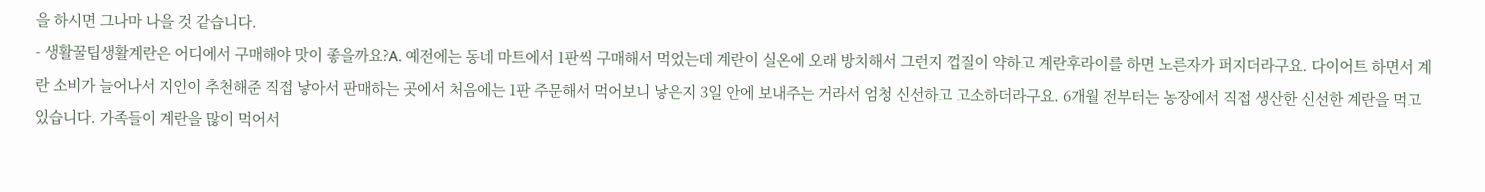을 하시면 그나마 나을 것 같습니다.
- 생활꿀팁생활계란은 어디에서 구매해야 맛이 좋을까요?A. 예전에는 동네 마트에서 1판씩 구매해서 먹었는데 계란이 실온에 오래 방치해서 그런지 껍질이 약하고 계란후라이를 하면 노른자가 퍼지더라구요. 다이어트 하면서 계란 소비가 늘어나서 지인이 추천해준 직접 낳아서 판매하는 곳에서 처음에는 1판 주문해서 먹어보니 낳은지 3일 안에 보내주는 거라서 엄청 신선하고 고소하더라구요. 6개월 전부터는 농장에서 직접 생산한 신선한 계란을 먹고 있습니다. 가족들이 계란을 많이 먹어서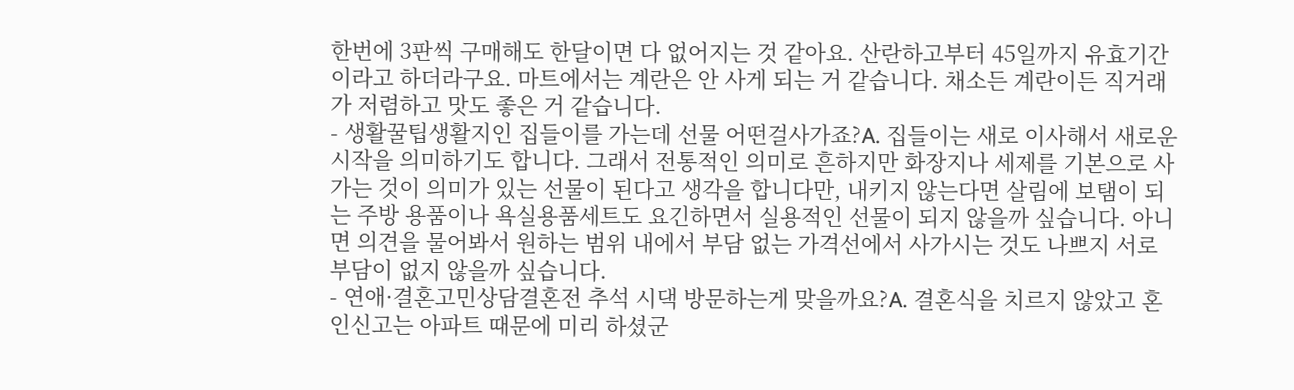한번에 3판씩 구매해도 한달이면 다 없어지는 것 같아요. 산란하고부터 45일까지 유효기간이라고 하더라구요. 마트에서는 계란은 안 사게 되는 거 같습니다. 채소든 계란이든 직거래가 저렴하고 맛도 좋은 거 같습니다.
- 생활꿀팁생활지인 집들이를 가는데 선물 어떤걸사가죠?A. 집들이는 새로 이사해서 새로운 시작을 의미하기도 합니다. 그래서 전통적인 의미로 흔하지만 화장지나 세제를 기본으로 사가는 것이 의미가 있는 선물이 된다고 생각을 합니다만, 내키지 않는다면 살림에 보탬이 되는 주방 용품이나 욕실용품세트도 요긴하면서 실용적인 선물이 되지 않을까 싶습니다. 아니면 의견을 물어봐서 원하는 범위 내에서 부담 없는 가격선에서 사가시는 것도 나쁘지 서로 부담이 없지 않을까 싶습니다.
- 연애·결혼고민상담결혼전 추석 시댁 방문하는게 맞을까요?A. 결혼식을 치르지 않았고 혼인신고는 아파트 때문에 미리 하셨군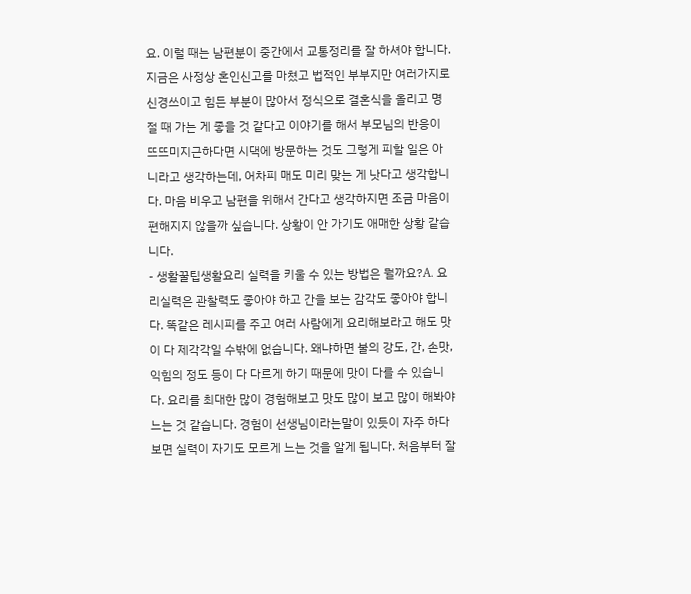요. 이럴 때는 남편분이 중간에서 교통정리를 잘 하셔야 합니다. 지금은 사정상 혼인신고를 마쳤고 법적인 부부지만 여러가지로 신경쓰이고 힘든 부분이 많아서 정식으로 결혼식을 올리고 명절 때 가는 게 좋을 것 같다고 이야기를 해서 부모님의 반응이 뜨뜨미지근하다면 시댁에 방문하는 것도 그렇게 피할 일은 아니라고 생각하는데, 어차피 매도 미리 맞는 게 낫다고 생각합니다. 마음 비우고 남편을 위해서 간다고 생각하지면 조금 마음이 편해지지 않을까 싶습니다. 상황이 안 가기도 애매한 상황 같습니다.
- 생활꿀팁생활요리 실력을 키울 수 있는 방법은 뭘까요?A. 요리실력은 관찰력도 좋아야 하고 간을 보는 감각도 좋아야 합니다. 똑같은 레시피를 주고 여러 사람에게 요리해보라고 해도 맛이 다 제각각일 수밖에 없습니다. 왜냐하면 불의 강도, 간, 손맛, 익힘의 정도 등이 다 다르게 하기 때문에 맛이 다를 수 있습니다. 요리를 최대한 많이 경험해보고 맛도 많이 보고 많이 해봐야 느는 것 같습니다. 경험이 선생님이라는말이 있듯이 자주 하다보면 실력이 자기도 모르게 느는 것을 알게 됩니다. 처음부터 잘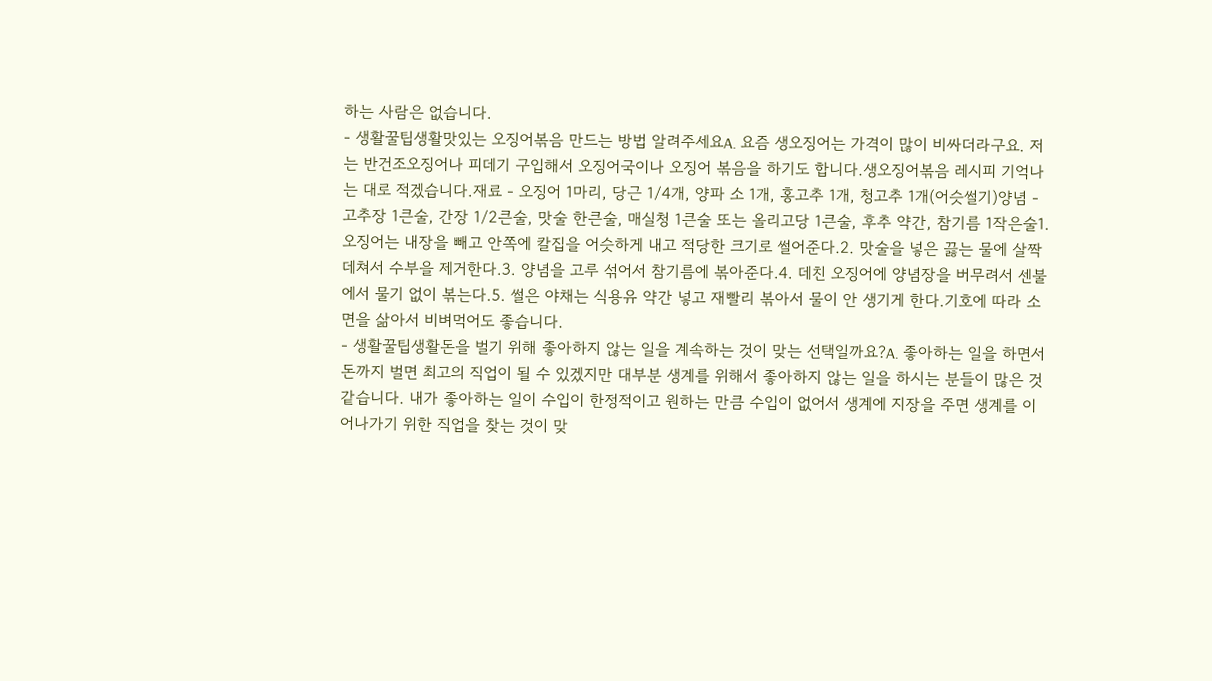하는 사람은 없습니다.
- 생활꿀팁생활맛있는 오징어볶음 만드는 방법 알려주세요A. 요즘 생오징어는 가격이 많이 비싸더라구요. 저는 반건조오징어나 피데기 구입해서 오징어국이나 오징어 볶음을 하기도 합니다.생오징어볶음 레시피 기억나는 대로 적겠습니다.재료 - 오징어 1마리, 당근 1/4개, 양파 소 1개, 홍고추 1개, 청고추 1개(어슷썰기)양념 - 고추장 1큰술, 간장 1/2큰술, 맛술 한큰술, 매실청 1큰술 또는 올리고당 1큰술, 후추 약간, 참기름 1작은술1. 오징어는 내장을 빼고 안쪽에 칼집을 어슷하게 내고 적당한 크기로 썰어준다.2. 맛술을 넣은 끓는 물에 살짝 데쳐서 수부을 제거한다.3. 양념을 고루 섞어서 참기름에 볶아준다.4. 데친 오징어에 양념장을 버무려서 센불에서 물기 없이 볶는다.5. 썰은 야채는 식용유 약간 넣고 재빨리 볶아서 물이 안 생기게 한다.기호에 따라 소면을 삶아서 비벼먹어도 좋습니다.
- 생활꿀팁생활돈을 벌기 위해 좋아하지 않는 일을 계속하는 것이 맞는 선택일까요?A. 좋아하는 일을 하면서 돈까지 벌면 최고의 직업이 될 수 있겠지만 대부분 생계를 위해서 좋아하지 않는 일을 하시는 분들이 많은 것 같습니다. 내가 좋아하는 일이 수입이 한정적이고 원하는 만큼 수입이 없어서 생계에 지장을 주면 생계를 이어나가기 위한 직업을 찾는 것이 맞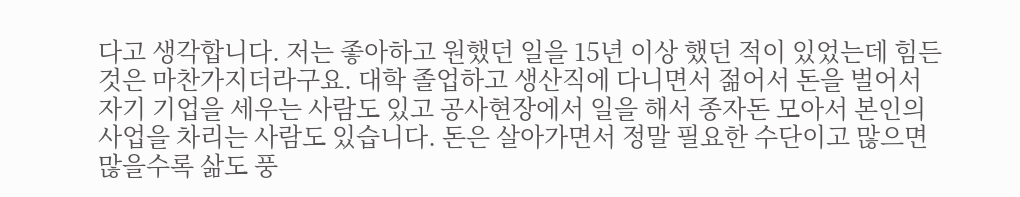다고 생각합니다. 저는 좋아하고 원했던 일을 15년 이상 했던 적이 있었는데 힘든 것은 마찬가지더라구요. 대학 졸업하고 생산직에 다니면서 젊어서 돈을 벌어서 자기 기업을 세우는 사람도 있고 공사현장에서 일을 해서 종자돈 모아서 본인의 사업을 차리는 사람도 있습니다. 돈은 살아가면서 정말 필요한 수단이고 많으면 많을수록 삶도 풍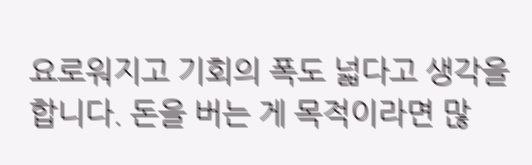요로워지고 기회의 폭도 넓다고 생각을 합니다. 돈을 버는 게 목적이라면 많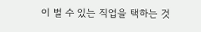이 벌 수 있는 직업을 택하는 것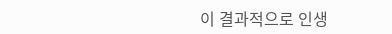이 결과적으로 인생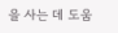을 사는 데 도움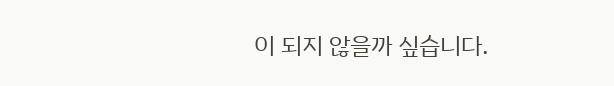이 되지 않을까 싶습니다.